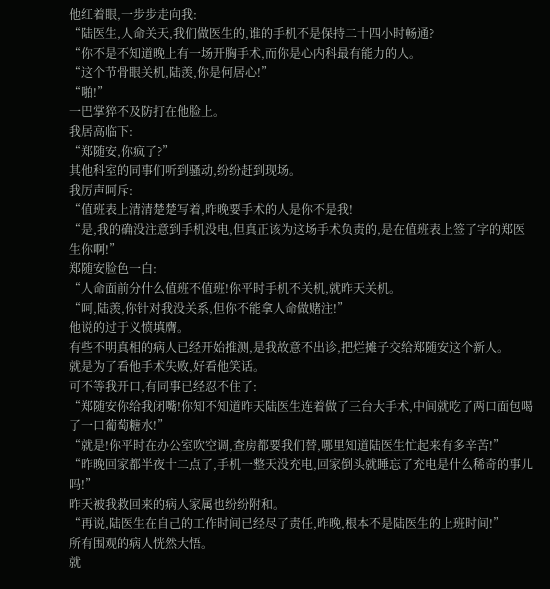他红着眼,一步步走向我:
“陆医生,人命关天,我们做医生的,谁的手机不是保持二十四小时畅通?
“你不是不知道晚上有一场开胸手术,而你是心内科最有能力的人。
“这个节骨眼关机,陆羡,你是何居心!”
“啪!”
一巴掌猝不及防打在他脸上。
我居高临下:
“郑随安,你疯了?”
其他科室的同事们听到骚动,纷纷赶到现场。
我厉声呵斥:
“值班表上清清楚楚写着,昨晚要手术的人是你不是我!
“是,我的确没注意到手机没电,但真正该为这场手术负责的,是在值班表上签了字的郑医生你啊!”
郑随安脸色一白:
“人命面前分什么值班不值班!你平时手机不关机,就昨天关机。
“呵,陆羡,你针对我没关系,但你不能拿人命做赌注!”
他说的过于义愤填膺。
有些不明真相的病人已经开始推测,是我故意不出诊,把烂摊子交给郑随安这个新人。
就是为了看他手术失败,好看他笑话。
可不等我开口,有同事已经忍不住了:
“郑随安你给我闭嘴!你知不知道昨天陆医生连着做了三台大手术,中间就吃了两口面包喝了一口葡萄糖水!”
“就是!你平时在办公室吹空调,查房都要我们替,哪里知道陆医生忙起来有多辛苦!”
“昨晚回家都半夜十二点了,手机一整天没充电,回家倒头就睡忘了充电是什么稀奇的事儿吗!”
昨天被我救回来的病人家属也纷纷附和。
“再说,陆医生在自己的工作时间已经尽了责任,昨晚,根本不是陆医生的上班时间!”
所有围观的病人恍然大悟。
就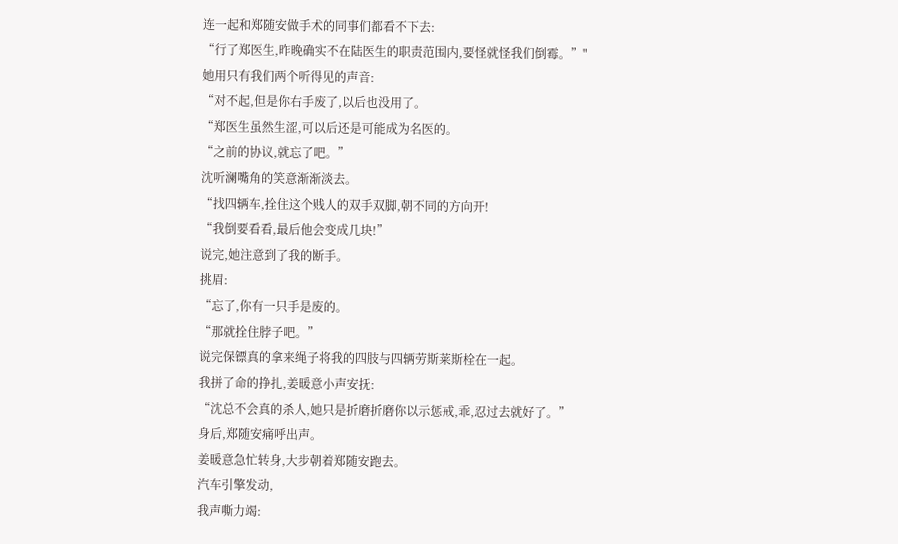连一起和郑随安做手术的同事们都看不下去:
“行了郑医生,昨晚确实不在陆医生的职责范围内,要怪就怪我们倒霉。”"
她用只有我们两个听得见的声音:
“对不起,但是你右手废了,以后也没用了。
“郑医生虽然生涩,可以后还是可能成为名医的。
“之前的协议,就忘了吧。”
沈听澜嘴角的笑意渐渐淡去。
“找四辆车,拴住这个贱人的双手双脚,朝不同的方向开!
“我倒要看看,最后他会变成几块!”
说完,她注意到了我的断手。
挑眉:
“忘了,你有一只手是废的。
“那就拴住脖子吧。”
说完保镖真的拿来绳子将我的四肢与四辆劳斯莱斯栓在一起。
我拼了命的挣扎,姜暖意小声安抚:
“沈总不会真的杀人,她只是折磨折磨你以示惩戒,乖,忍过去就好了。”
身后,郑随安痛呼出声。
姜暖意急忙转身,大步朝着郑随安跑去。
汽车引擎发动,
我声嘶力竭: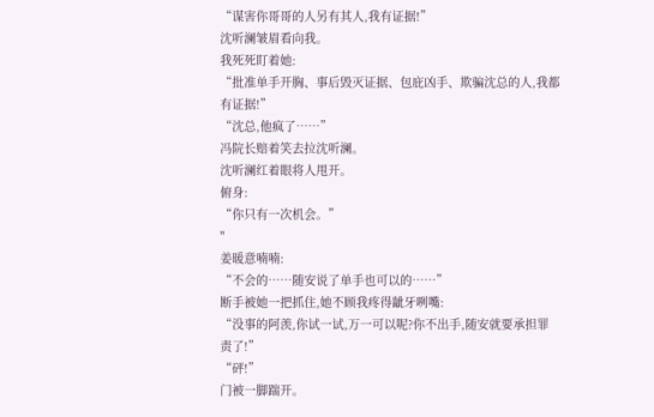“谋害你哥哥的人另有其人,我有证据!”
沈听澜皱眉看向我。
我死死盯着她:
“批准单手开胸、事后毁灭证据、包庇凶手、欺骗沈总的人,我都有证据!”
“沈总,他疯了……”
冯院长赔着笑去拉沈听澜。
沈听澜红着眼将人甩开。
俯身:
“你只有一次机会。”
"
姜暖意喃喃:
“不会的……随安说了单手也可以的……”
断手被她一把抓住,她不顾我疼得龇牙咧嘴:
“没事的阿羡,你试一试,万一可以呢?你不出手,随安就要承担罪责了!”
“砰!”
门被一脚踹开。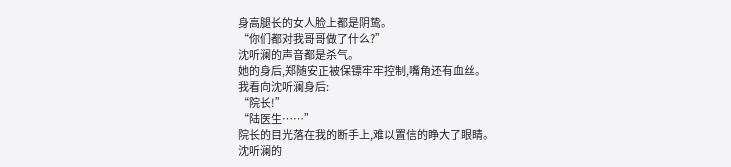身高腿长的女人脸上都是阴鸷。
“你们都对我哥哥做了什么?”
沈听澜的声音都是杀气。
她的身后,郑随安正被保镖牢牢控制,嘴角还有血丝。
我看向沈听澜身后:
“院长!”
“陆医生……”
院长的目光落在我的断手上,难以置信的睁大了眼睛。
沈听澜的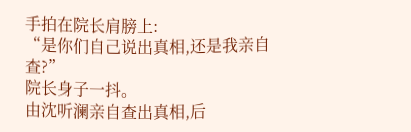手拍在院长肩膀上:
“是你们自己说出真相,还是我亲自查?”
院长身子一抖。
由沈听澜亲自查出真相,后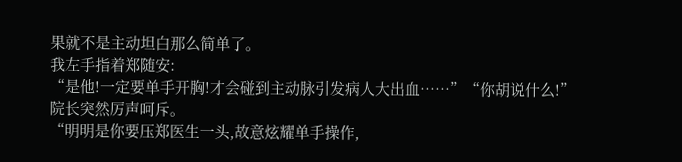果就不是主动坦白那么简单了。
我左手指着郑随安:
“是他!一定要单手开胸!才会碰到主动脉引发病人大出血……”“你胡说什么!”
院长突然厉声呵斥。
“明明是你要压郑医生一头,故意炫耀单手操作,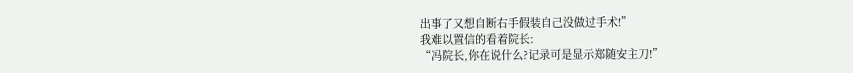出事了又想自断右手假装自己没做过手术!”
我难以置信的看着院长:
“冯院长,你在说什么?记录可是显示郑随安主刀!”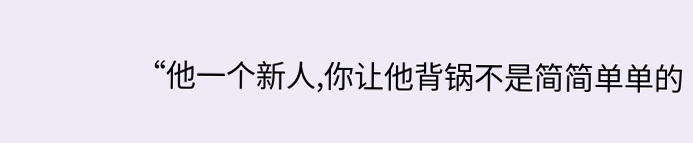“他一个新人,你让他背锅不是简简单单的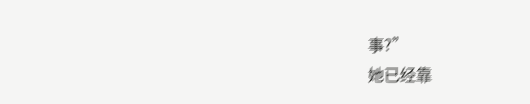事?”
她已经靠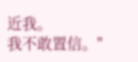近我。
我不敢置信。"